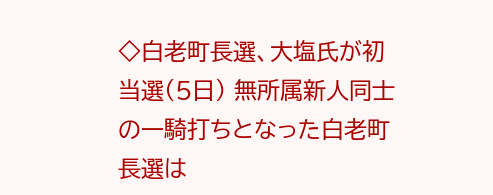◇白老町長選、大塩氏が初当選(5日) 無所属新人同士の一騎打ちとなった白老町長選は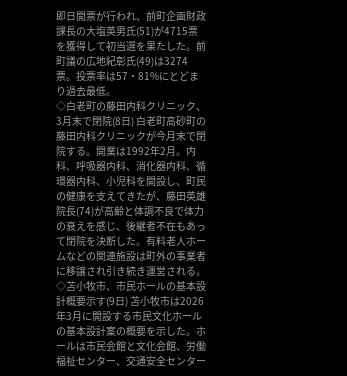即日開票が行われ、前町企画財政課長の大塩英男氏(51)が4715票を獲得して初当選を果たした。前町議の広地紀彰氏(49)は3274票。投票率は57・81%にとどまり過去最低。
◇白老町の藤田内科クリニック、3月末で閉院(8日) 白老町高砂町の藤田内科クリニックが今月末で閉院する。開業は1992年2月。内科、呼吸器内科、消化器内科、循環器内科、小児科を開設し、町民の健康を支えてきたが、藤田英雄院長(74)が高齢と体調不良で体力の衰えを感じ、後継者不在もあって閉院を決断した。有料老人ホームなどの関連施設は町外の事業者に移譲され引き続き運営される。
◇苫小牧市、市民ホールの基本設計概要示す(9日) 苫小牧市は2026年3月に開設する市民文化ホールの基本設計案の概要を示した。ホールは市民会館と文化会館、労働福祉センター、交通安全センター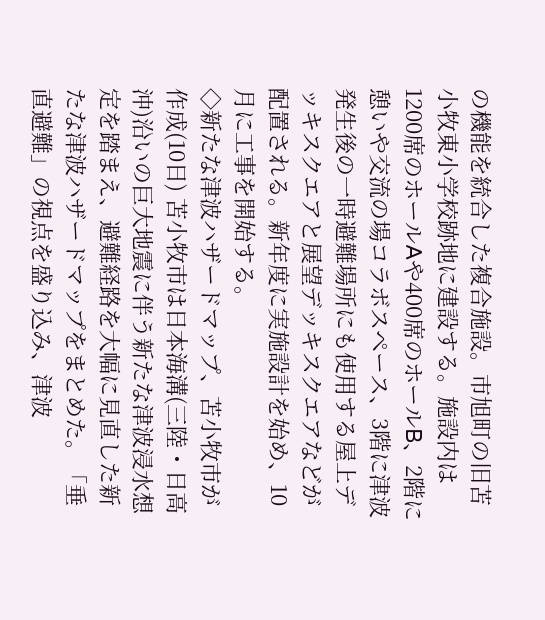の機能を統合した複合施設。市旭町の旧苫小牧東小学校跡地に建設する。施設内は1200席のホールAや400席のホールB、2階に憩いや交流の場コラボスペース、3階に津波発生後の一時避難場所にも使用する屋上デッキスクエアと展望デッキスクエアなどが配置される。新年度に実施設計を始め、10月に工事を開始する。
◇新たな津波ハザードマップ、苫小牧市が作成(10日) 苫小牧市は日本海溝(三陸・日高沖)沿いの巨大地震に伴う新たな津波浸水想定を踏まえ、避難経路を大幅に見直した新たな津波ハザードマップをまとめた。「垂直避難」の視点を盛り込み、津波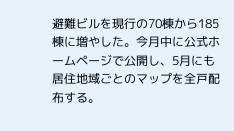避難ビルを現行の70棟から185棟に増やした。今月中に公式ホームページで公開し、5月にも居住地域ごとのマップを全戸配布する。